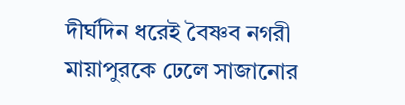দীর্ঘদিন ধরেই বৈষ্ণব নগরী মায়াপুরকে ঢেলে সাজানোর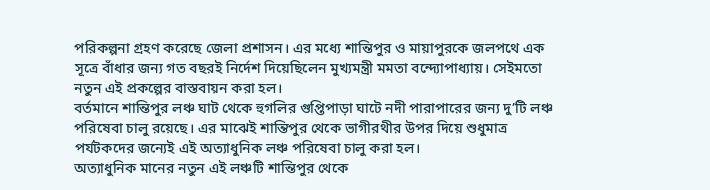পরিকল্পনা গ্রহণ করেছে জেলা প্রশাসন। এর মধ্যে শান্তিপুর ও মায়াপুরকে জলপথে এক সূত্রে বাঁধার জন্য গত বছরই নির্দেশ দিয়েছিলেন মুখ্যমন্ত্রী মমতা বন্দ্যোপাধ্যায়। সেইমতো নতুন এই প্রকল্পের বাস্তবায়ন করা হল।
বর্তমানে শান্তিপুর লঞ্চ ঘাট থেকে হুগলির গুপ্তিপাড়া ঘাটে নদী পারাপারের জন্য দু’টি লঞ্চ পরিষেবা চালু রয়েছে। এর মাঝেই শান্তিপুর থেকে ভাগীরথীর উপর দিয়ে শুধুমাত্র পর্যটকদের জন্যেই এই অত্যাধুনিক লঞ্চ পরিষেবা চালু করা হল।
অত্যাধুনিক মানের নতুন এই লঞ্চটি শান্তিপুর থেকে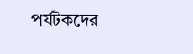পর্যটকদের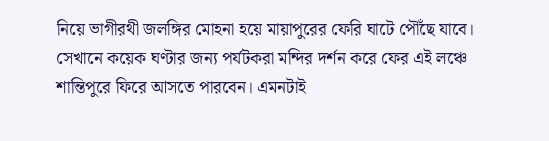নিয়ে ভাগীরথী জলঙ্গির মোহনা হয়ে মায়াপুরের ফেরি ঘাটে পৌঁছে যাবে। সেখানে কয়েক ঘণ্টার জন্য পর্যটকরা মন্দির দর্শন করে ফের এই লঞ্চে শান্তিপুরে ফিরে আসতে পারবেন। এমনটাই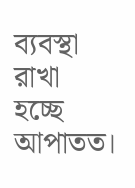ব্যবস্থা রাখা হচ্ছে আপাতত।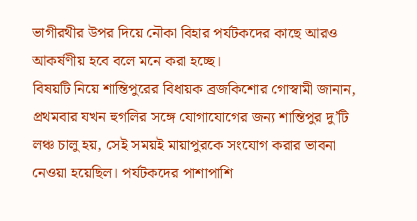ভাগীরথীর উপর দিয়ে নৌকা বিহার পর্যটকদের কাছে আরও আকর্ষণীয় হবে বলে মনে করা হচ্ছে।
বিষয়টি নিয়ে শান্তিপুরের বিধায়ক ব্রজকিশোর গোস্বামী জানান, প্রথমবার যখন হুগলির সঙ্গে যোগাযোগের জন্য শান্তিপুর দু’টি লঞ্চ চালু হয়, সেই সময়ই মায়াপুরকে সংযোগ করার ভাবনা নেওয়া হয়েছিল। পর্যটকদের পাশাপাশি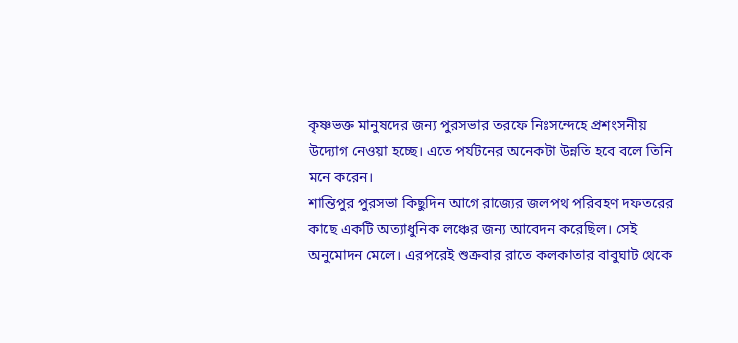কৃষ্ণভক্ত মানুষদের জন্য পুরসভার তরফে নিঃসন্দেহে প্রশংসনীয় উদ্যোগ নেওয়া হচ্ছে। এতে পর্যটনের অনেকটা উন্নতি হবে বলে তিনি মনে করেন।
শান্তিপুর পুরসভা কিছুদিন আগে রাজ্যের জলপথ পরিবহণ দফতরের কাছে একটি অত্যাধুনিক লঞ্চের জন্য আবেদন করেছিল। সেই অনুমোদন মেলে। এরপরেই শুক্রবার রাতে কলকাতার বাবুঘাট থেকে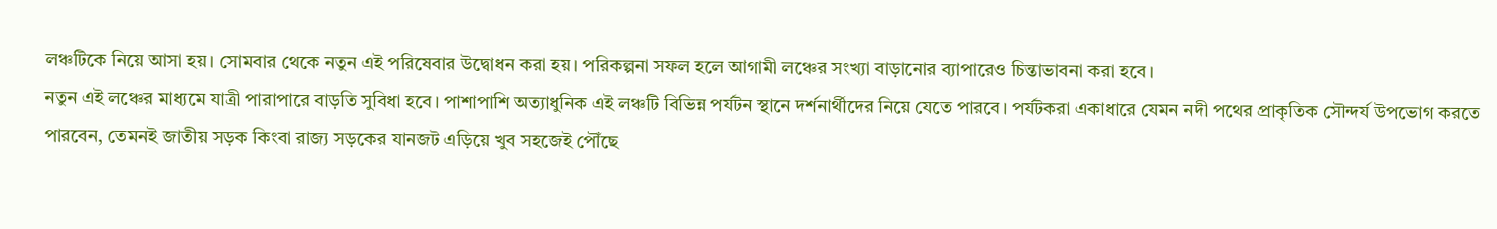লঞ্চটিকে নিয়ে আসা হয়। সোমবার থেকে নতুন এই পরিষেবার উদ্বোধন করা হয়। পরিকল্পনা সফল হলে আগামী লঞ্চের সংখ্যা বাড়ানোর ব্যাপারেও চিন্তাভাবনা করা হবে।
নতুন এই লঞ্চের মাধ্যমে যাত্রী পারাপারে বাড়তি সুবিধা হবে। পাশাপাশি অত্যাধুনিক এই লঞ্চটি বিভিন্ন পর্যটন স্থানে দর্শনার্থীদের নিয়ে যেতে পারবে। পর্যটকরা একাধারে যেমন নদী পথের প্রাকৃতিক সৌন্দর্য উপভোগ করতে পারবেন, তেমনই জাতীয় সড়ক কিংবা রাজ্য সড়কের যানজট এড়িয়ে খুব সহজেই পৌঁছে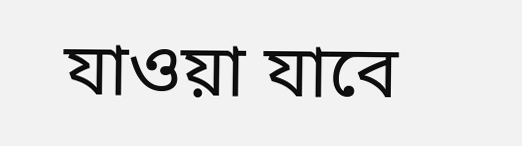যাওয়া যাবে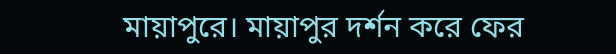মায়াপুরে। মায়াপুর দর্শন করে ফের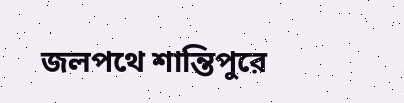জলপথে শান্তিপুরে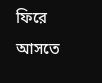ফিরে আসতে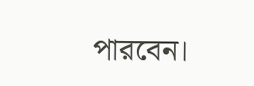পারবেন।